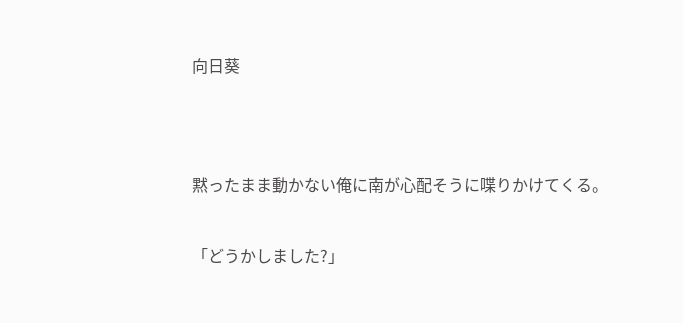向日葵




黙ったまま動かない俺に南が心配そうに喋りかけてくる。


「どうかしました?」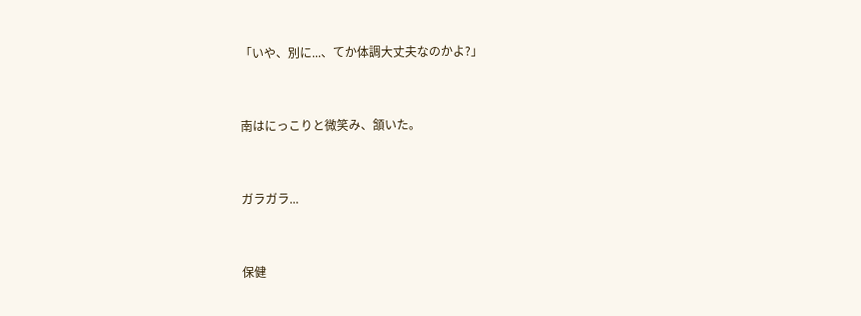「いや、別に...、てか体調大丈夫なのかよ?」


南はにっこりと微笑み、頷いた。


ガラガラ...


保健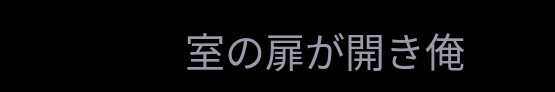室の扉が開き俺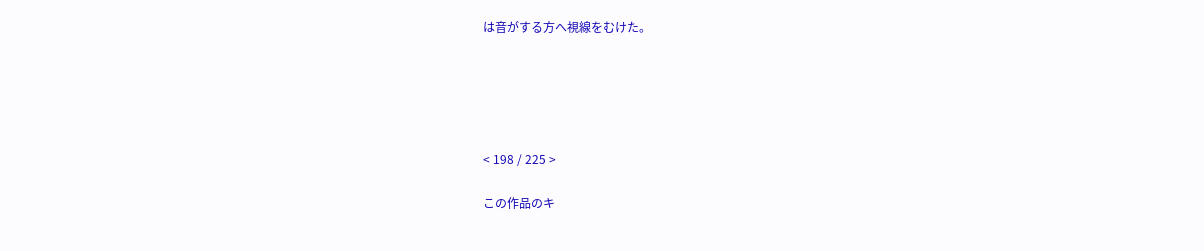は音がする方へ視線をむけた。





< 198 / 225 >

この作品のキ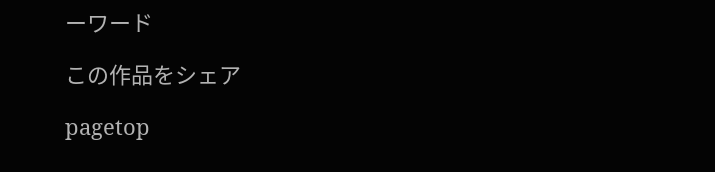ーワード

この作品をシェア

pagetop